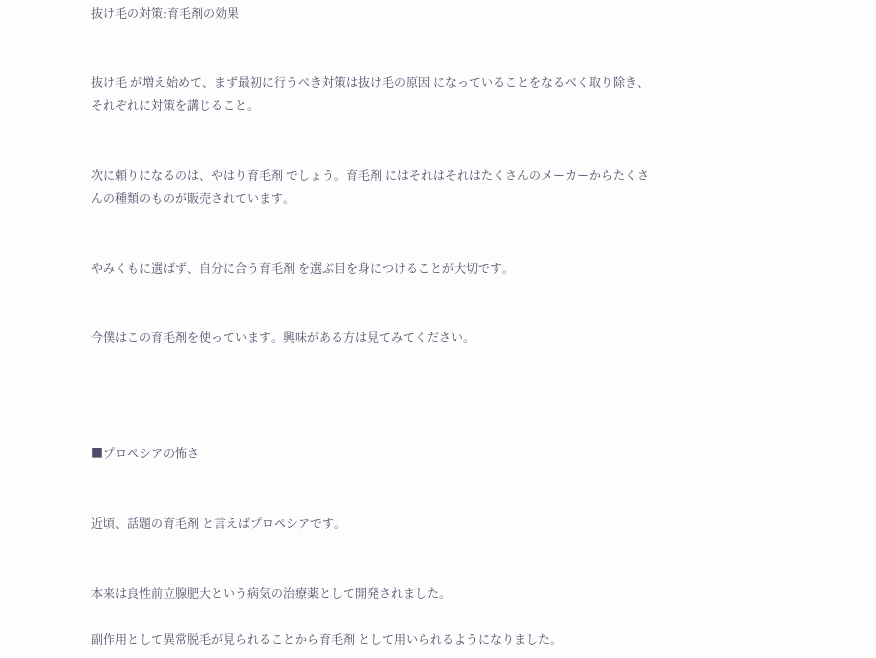抜け毛の対策:育毛剤の効果


抜け毛 が増え始めて、まず最初に行うべき対策は抜け毛の原因 になっていることをなるべく取り除き、それぞれに対策を講じること。


次に頼りになるのは、やはり育毛剤 でしょう。育毛剤 にはそれはそれはたくさんのメーカーからたくさんの種類のものが販売されています。


やみくもに選ばず、自分に合う育毛剤 を選ぶ目を身につけることが大切です。


今僕はこの育毛剤を使っています。興味がある方は見てみてください。




■プロペシアの怖さ


近頃、話題の育毛剤 と言えばプロペシアです。


本来は良性前立腺肥大という病気の治療薬として開発されました。

副作用として異常脱毛が見られることから育毛剤 として用いられるようになりました。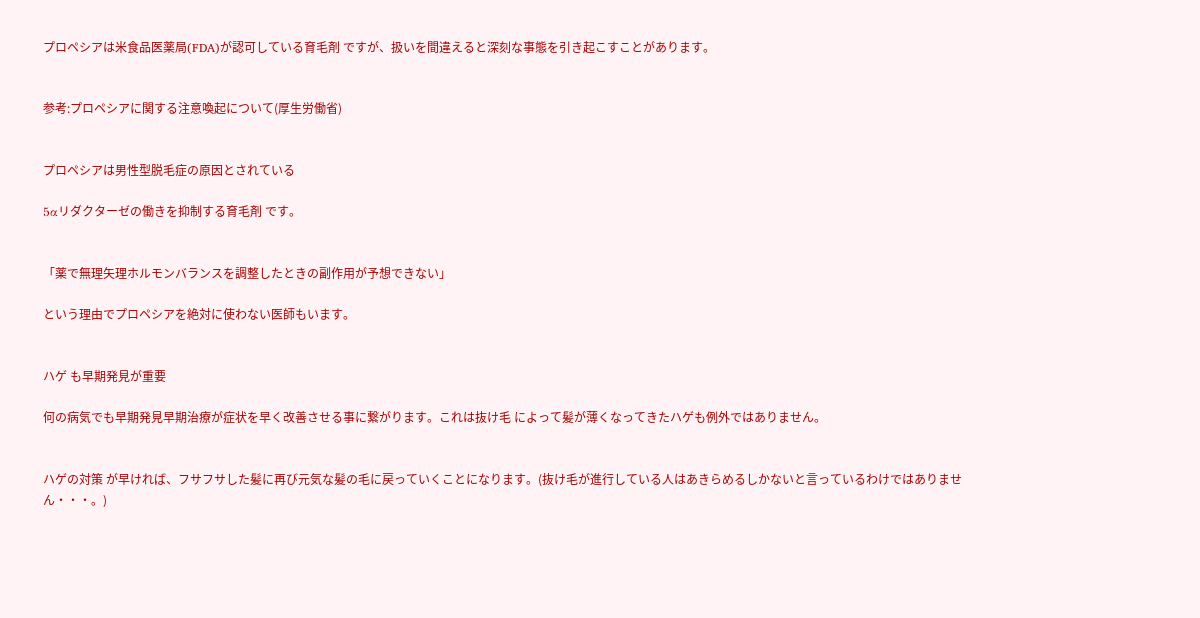プロペシアは米食品医薬局(FDA)が認可している育毛剤 ですが、扱いを間違えると深刻な事態を引き起こすことがあります。


参考:プロペシアに関する注意喚起について(厚生労働省)


プロペシアは男性型脱毛症の原因とされている

5αリダクターゼの働きを抑制する育毛剤 です。


「薬で無理矢理ホルモンバランスを調整したときの副作用が予想できない」

という理由でプロペシアを絶対に使わない医師もいます。


ハゲ も早期発見が重要

何の病気でも早期発見早期治療が症状を早く改善させる事に繋がります。これは抜け毛 によって髪が薄くなってきたハゲも例外ではありません。


ハゲの対策 が早ければ、フサフサした髪に再び元気な髪の毛に戻っていくことになります。(抜け毛が進行している人はあきらめるしかないと言っているわけではありません・・・。)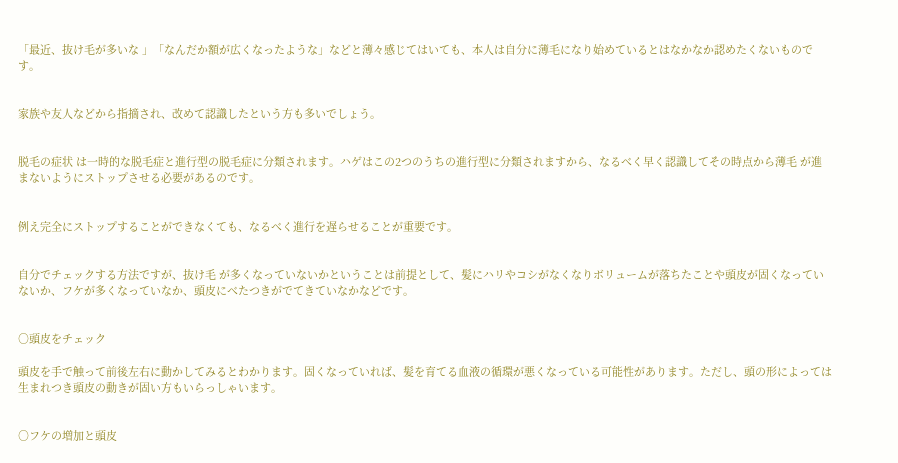「最近、抜け毛が多いな 」「なんだか額が広くなったような」などと薄々感じてはいても、本人は自分に薄毛になり始めているとはなかなか認めたくないものです。


家族や友人などから指摘され、改めて認識したという方も多いでしょう。


脱毛の症状 は一時的な脱毛症と進行型の脱毛症に分類されます。ハゲはこの2つのうちの進行型に分類されますから、なるべく早く認識してその時点から薄毛 が進まないようにストップさせる必要があるのです。


例え完全にストップすることができなくても、なるべく進行を遅らせることが重要です。


自分でチェックする方法ですが、抜け毛 が多くなっていないかということは前提として、髪にハリやコシがなくなりボリュームが落ちたことや頭皮が固くなっていないか、フケが多くなっていなか、頭皮にべたつきがでてきていなかなどです。


○頭皮をチェック

頭皮を手で触って前後左右に動かしてみるとわかります。固くなっていれば、髪を育てる血液の循環が悪くなっている可能性があります。ただし、頭の形によっては生まれつき頭皮の動きが固い方もいらっしゃいます。


○フケの増加と頭皮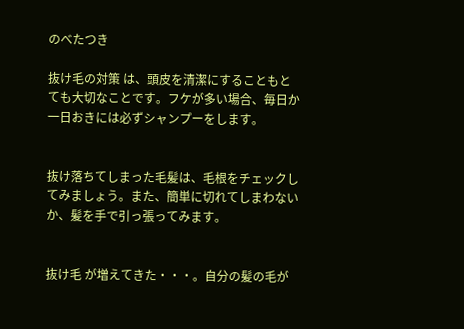のべたつき

抜け毛の対策 は、頭皮を清潔にすることもとても大切なことです。フケが多い場合、毎日か一日おきには必ずシャンプーをします。


抜け落ちてしまった毛髪は、毛根をチェックしてみましょう。また、簡単に切れてしまわないか、髪を手で引っ張ってみます。


抜け毛 が増えてきた・・・。自分の髪の毛が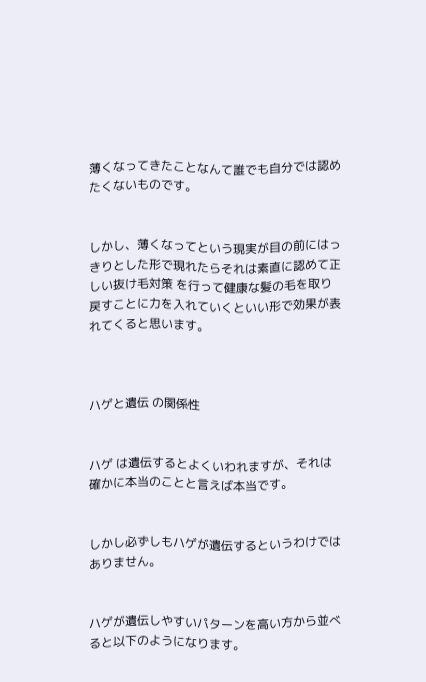薄くなってきたことなんて誰でも自分では認めたくないものです。


しかし、薄くなってという現実が目の前にはっきりとした形で現れたらそれは素直に認めて正しい抜け毛対策 を行って健康な髪の毛を取り戻すことに力を入れていくといい形で効果が表れてくると思います。



ハゲと遺伝 の関係性


ハゲ は遺伝するとよくいわれますが、それは確かに本当のことと言えば本当です。


しかし必ずしもハゲが遺伝するというわけではありません。


ハゲが遺伝しやすいパターンを高い方から並べると以下のようになります。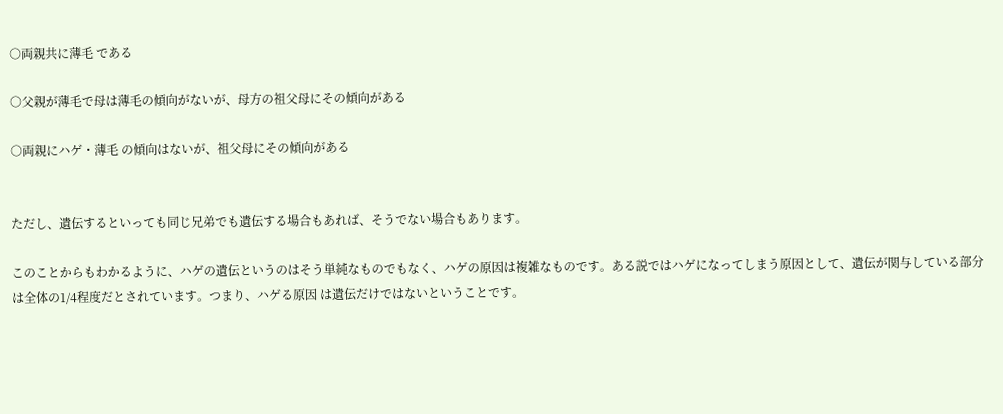○両親共に薄毛 である

○父親が薄毛で母は薄毛の傾向がないが、母方の祖父母にその傾向がある

○両親にハゲ・薄毛 の傾向はないが、祖父母にその傾向がある


ただし、遺伝するといっても同じ兄弟でも遺伝する場合もあれば、そうでない場合もあります。

このことからもわかるように、ハゲの遺伝というのはそう単純なものでもなく、ハゲの原因は複雑なものです。ある説ではハゲになってしまう原因として、遺伝が関与している部分は全体の1/4程度だとされています。つまり、ハゲる原因 は遺伝だけではないということです。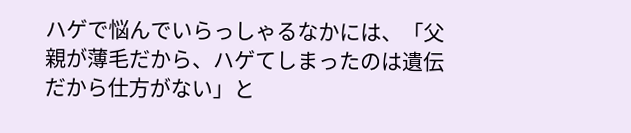ハゲで悩んでいらっしゃるなかには、「父親が薄毛だから、ハゲてしまったのは遺伝だから仕方がない」と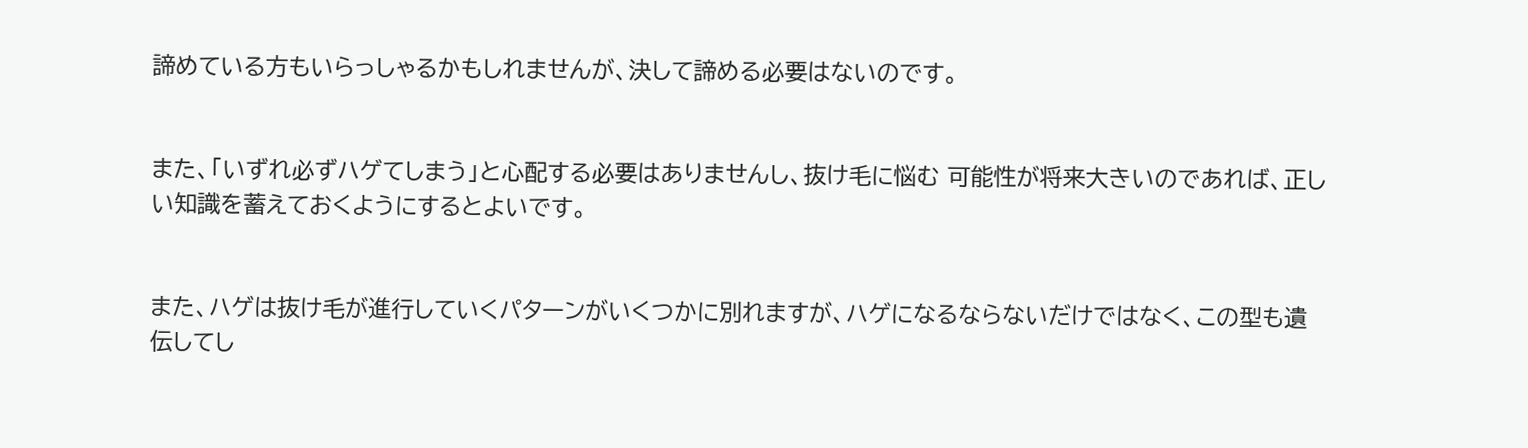諦めている方もいらっしゃるかもしれませんが、決して諦める必要はないのです。


また、「いずれ必ずハゲてしまう」と心配する必要はありませんし、抜け毛に悩む 可能性が将来大きいのであれば、正しい知識を蓄えておくようにするとよいです。


また、ハゲは抜け毛が進行していくパターンがいくつかに別れますが、ハゲになるならないだけではなく、この型も遺伝してし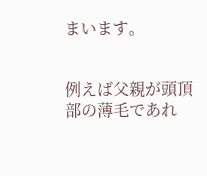まいます。


例えば父親が頭頂部の薄毛であれ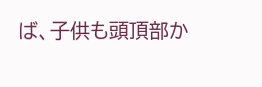ば、子供も頭頂部か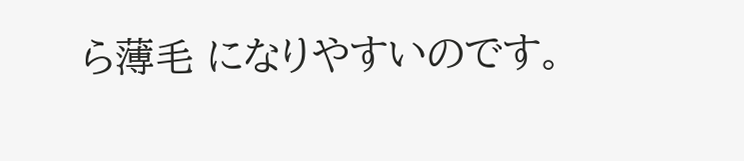ら薄毛 になりやすいのです。